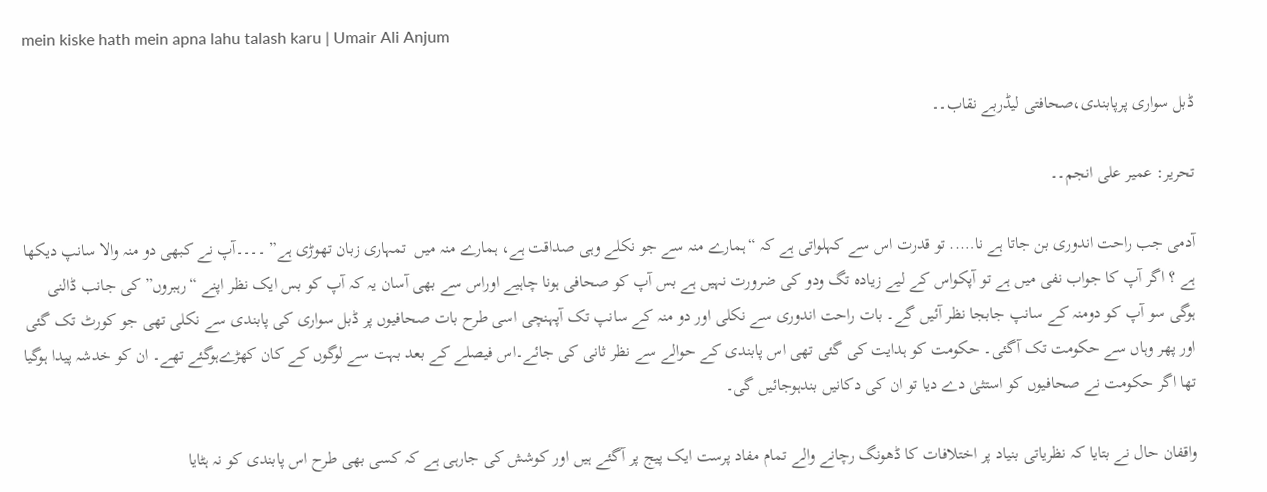mein kiske hath mein apna lahu talash karu | Umair Ali Anjum

ڈبل سواری پرپابندی،صحافتی لیڈربے نقاب۔۔

تحریر: عمیر علی انجم۔۔

آدمی جب راحت اندوری بن جاتا ہے نا….. تو قدرت اس سے کہلواتی ہے کہ “ہمارے منہ سے جو نکلے وہی صداقت ہے، ہمارے منہ میں  تمہاری زبان تھوڑی ہے” ۔۔۔۔آپ نے کبھی دو منہ والا سانپ دیکھا ہے ؟ اگر آپ کا جواب نفی میں ہے تو آپکواس کے لیے زیادہ تگ ودو کی ضرورت نہیں ہے بس آپ کو صحافی ہونا چاہیے اوراس سے بھی آسان یہ کہ آپ کو بس ایک نظر اپنے “رہبروں” کی جانب ڈالنی ہوگی سو آپ کو دومنہ کے سانپ جابجا نظر آئیں گے۔ بات راحت اندوری سے نکلی اور دو منہ کے سانپ تک آپہنچی اسی طرح بات صحافیوں پر ڈبل سواری کی پابندی سے نکلی تھی جو کورٹ تک گئی اور پھر وہاں سے حکومت تک آگئی۔ حکومت کو ہدایت کی گئی تھی اس پابندی کے حوالے سے نظر ثانی کی جائے۔اس فیصلے کے بعد بہت سے لوگوں کے کان کھڑےہوگئے تھے۔ ان کو خدشہ پیدا ہوگیا تھا اگر حکومت نے صحافیوں کو استثیٰ دے دیا تو ان کی دکانیں بندہوجائیں گی۔

واقفان حال نے بتایا کہ نظریاتی بنیاد پر اختلافات کا ڈھونگ رچانے والے تمام مفاد پرست ایک پیج پر آگئے ہیں اور کوشش کی جارہی ہے کہ کسی بھی طرح اس پابندی کو نہ ہٹایا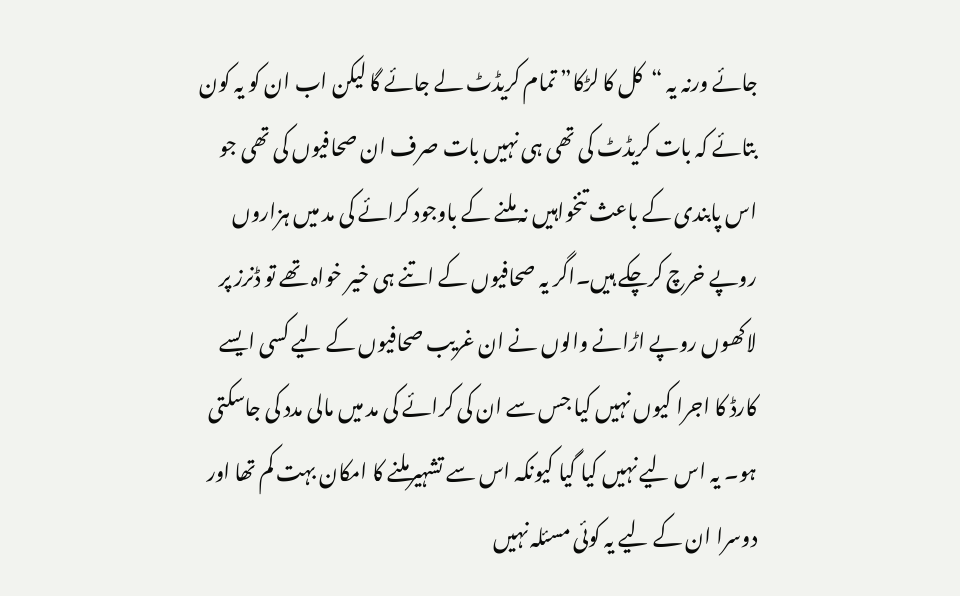جائے ورنہ یہ “کل کا لڑکا” تمام کریڈٹ لے جائے گا لیکن اب ان کو یہ کون بتائے کہ بات کریڈٹ کی تھی ہی نہیں بات صرف ان صحافیوں کی تھی جو اس پابندی کے باعث تنخواہیں نہ ملنے کے باوجود کرائے کی مد میں ہزاروں روپے خرچ کرچکے ہیں۔اگر یہ صحافیوں کے اتنے ہی خیر خواہ تھے تو ڈنرز پر لاکھوں روپے اڑانے والوں نے ان غریب صحافیوں کے لیے کسی ایسے کارڈ کا اجرا کیوں نہیں کیا جس سے ان کی کرائے کی مد میں مالی مدد کی جاسکتی ہو۔ یہ اس لیے نہیں کیا گیا کیونکہ اس سے تشہیرملنے کا امکان بہت کم تھا اور دوسرا ان کے لیے یہ کوئی مسئلہ نہیں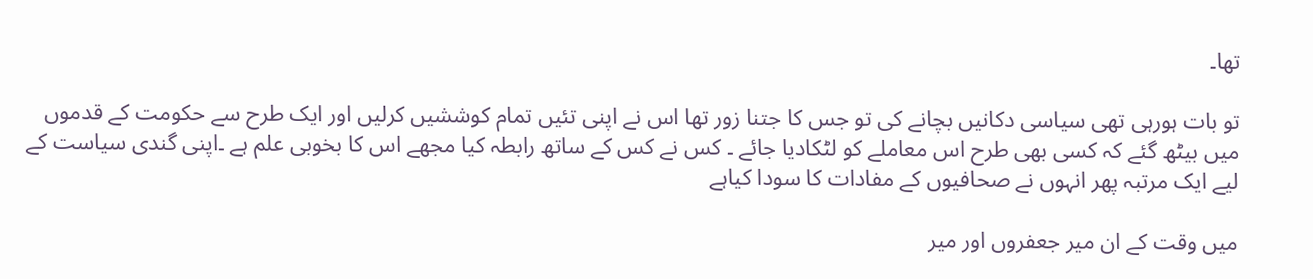تھا۔

تو بات ہورہی تھی سیاسی دکانیں بچانے کی تو جس کا جتنا زور تھا اس نے اپنی تئیں تمام کوششیں کرلیں اور ایک طرح سے حکومت کے قدموں میں بیٹھ گئے کہ کسی بھی طرح اس معاملے کو لٹکادیا جائے ۔ کس نے کس کے ساتھ رابطہ کیا مجھے اس کا بخوبی علم ہے ۔اپنی گندی سیاست کے لیے ایک مرتبہ پھر انہوں نے صحافیوں کے مفادات کا سودا کیاہے

میں وقت کے ان میر جعفروں اور میر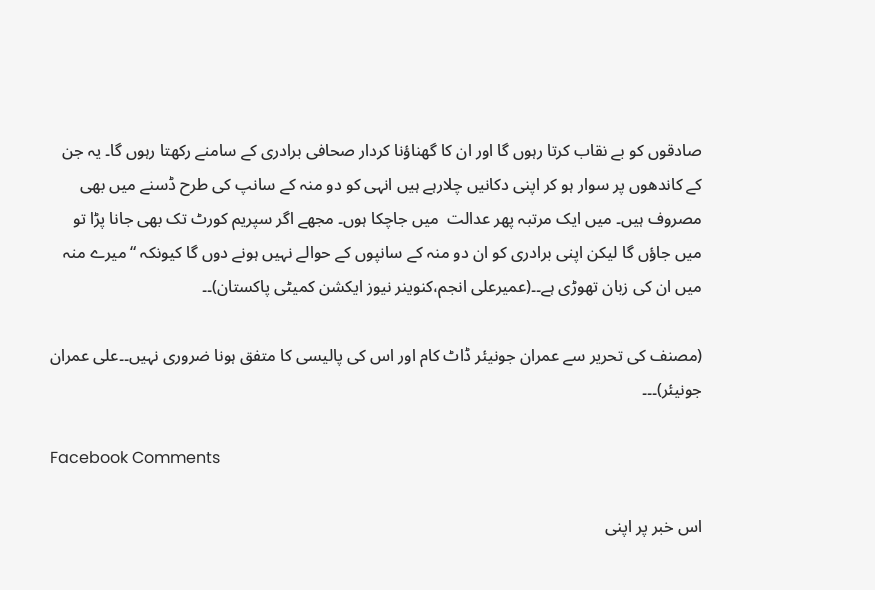صادقوں کو بے نقاب کرتا رہوں گا اور ان کا گھناؤنا کردار صحافی برادری کے سامنے رکھتا رہوں گا۔ یہ جن کے کاندھوں پر سوار ہو کر اپنی دکانیں چلارہے ہیں انہی کو دو منہ کے سانپ کی طرح ڈسنے میں بھی مصروف ہیں۔ میں ایک مرتبہ پھر عدالت  میں جاچکا ہوں۔ مجھے اگر سپریم کورٹ تک بھی جانا پڑا تو میں جاؤں گا لیکن اپنی برادری کو ان دو منہ کے سانپوں کے حوالے نہیں ہونے دوں گا کیونکہ “میرے منہ میں ان کی زبان تھوڑی ہے۔۔(عمیرعلی انجم،کنوینر نیوز ایکشن کمیٹی پاکستان)۔۔

(مصنف کی تحریر سے عمران جونیئر ڈاٹ کام اور اس کی پالیسی کا متفق ہونا ضروری نہیں۔۔علی عمران جونیئر)۔۔۔

Facebook Comments

اس خبر پر اپنی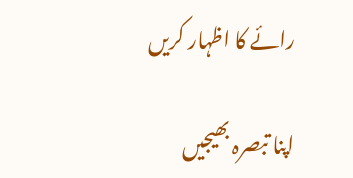رائے کا اظہار کریں

اپنا تبصرہ بھیجیں